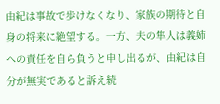由紀は事故で歩けなくなり、家族の期待と自身の将来に絶望する。一方、夫の隼人は義姉への責任を自ら負うと申し出るが、由紀は自分が無実であると訴え続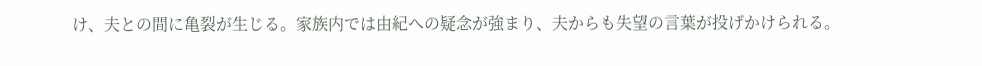け、夫との間に亀裂が生じる。家族内では由紀への疑念が強まり、夫からも失望の言葉が投げかけられる。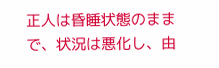正人は昏睡状態のままで、状況は悪化し、由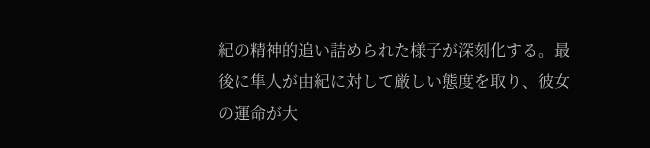紀の精神的追い詰められた様子が深刻化する。最後に隼人が由紀に対して厳しい態度を取り、彼女の運命が大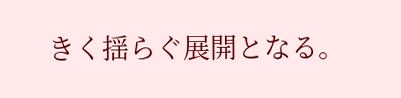きく揺らぐ展開となる。